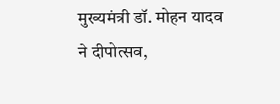मुख्यमंत्री डॉ. मोहन यादव ने दीपोत्सव,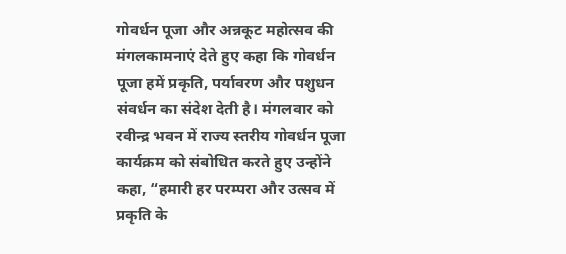गोवर्धन पूजा और अन्नकूट महोत्सव की मंगलकामनाएं देते हुए कहा कि गोवर्धन पूजा हमें प्रकृति, पर्यावरण और पशुधन संवर्धन का संदेश देती है। मंगलवार को रवीन्द्र भवन में राज्य स्तरीय गोवर्धन पूजा कार्यक्रम को संबोधित करते हुए उन्होंने कहा, “हमारी हर परम्परा और उत्सव में प्रकृति के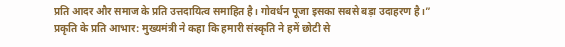प्रति आदर और समाज के प्रति उत्तदायित्व समाहित है। गोवर्धन पूजा इसका सबसे बड़ा उदाहरण है।”
प्रकृति के प्रति आभार: मुख्यमंत्री ने कहा कि हमारी संस्कृति ने हमें छोटी से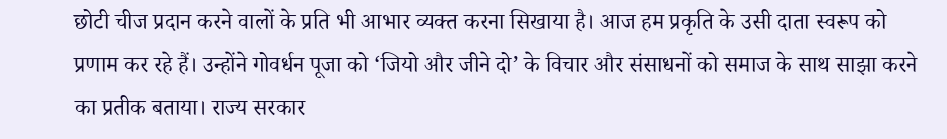छोटी चीज प्रदान करने वालों के प्रति भी आभार व्यक्त करना सिखाया है। आज हम प्रकृति के उसी दाता स्वरूप को प्रणाम कर रहे हैं। उन्होंने गोवर्धन पूजा को ‘जियो और जीने दो’ के विचार और संसाधनों को समाज के साथ साझा करने का प्रतीक बताया। राज्य सरकार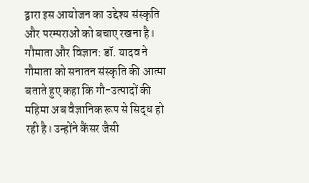द्वारा इस आयोजन का उद्देश्य संस्कृति और परम्पराओं को बचाए रखना है।
गौमाता और विज्ञान: डॉ. यादव ने गौमाता को सनातन संस्कृति की आत्मा बताते हुए कहा कि गौ-उत्पादों की महिमा अब वैज्ञानिक रूप से सिद्ध हो रही है। उन्होंने कैंसर जैसी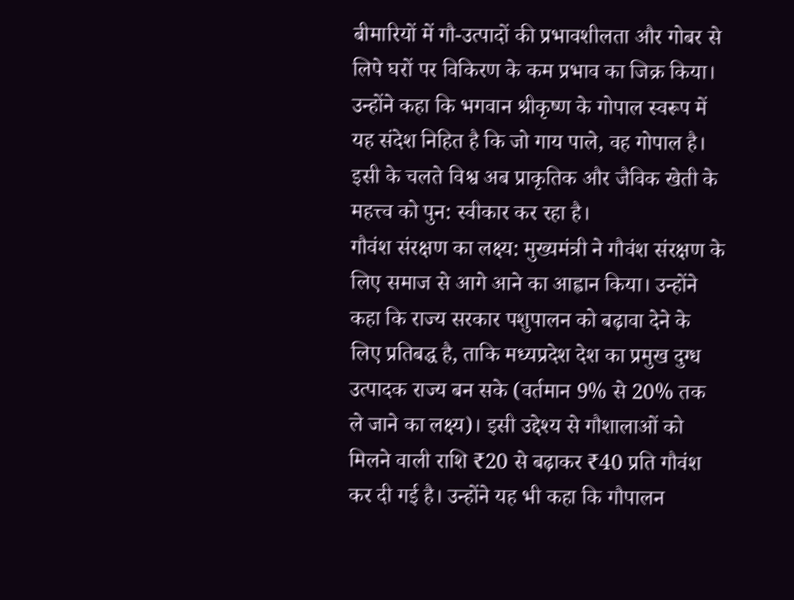बीमारियों में गौ-उत्पादों की प्रभावशीलता और गोबर से लिपे घरों पर विकिरण के कम प्रभाव का जिक्र किया। उन्होंने कहा कि भगवान श्रीकृष्ण के गोपाल स्वरूप में यह संदेश निहित है कि जो गाय पाले, वह गोपाल है। इसी के चलते विश्व अब प्राकृतिक और जैविक खेती के महत्त्व को पुन: स्वीकार कर रहा है।
गौवंश संरक्षण का लक्ष्य: मुख्यमंत्री ने गौवंश संरक्षण के लिए समाज से आगे आने का आह्वान किया। उन्होंने कहा कि राज्य सरकार पशुपालन को बढ़ावा देने के लिए प्रतिबद्ध है, ताकि मध्यप्रदेश देश का प्रमुख दुग्ध उत्पादक राज्य बन सके (वर्तमान 9% से 20% तक ले जाने का लक्ष्य)। इसी उद्देश्य से गौशालाओं को मिलने वाली राशि ₹20 से बढ़ाकर ₹40 प्रति गौवंश कर दी गई है। उन्होंने यह भी कहा कि गौपालन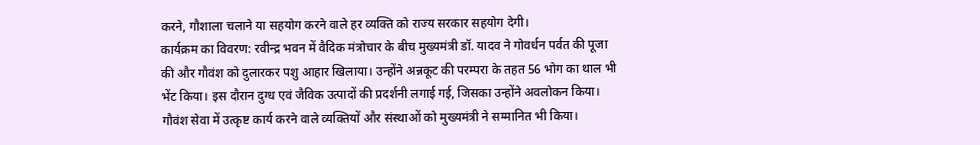करने, गौशाला चलाने या सहयोग करने वाले हर व्यक्ति को राज्य सरकार सहयोग देगी।
कार्यक्रम का विवरण: रवीन्द्र भवन में वैदिक मंत्रोचार के बीच मुख्यमंत्री डॉ. यादव ने गोवर्धन पर्वत की पूजा की और गौवंश को दुलारकर पशु आहार खिलाया। उन्होंने अन्नकूट की परम्परा के तहत 56 भोग का थाल भी भेंट किया। इस दौरान दुग्ध एवं जैविक उत्पादों की प्रदर्शनी लगाई गई, जिसका उन्होंने अवलोकन किया। गौवंश सेवा में उत्कृष्ट कार्य करने वाले व्यक्तियों और संस्थाओं को मुख्यमंत्री ने सम्मानित भी किया।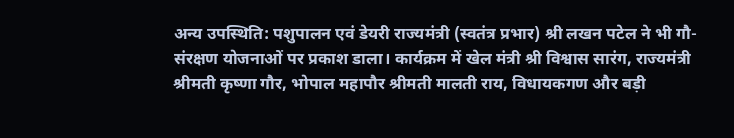अन्य उपस्थिति: पशुपालन एवं डेयरी राज्यमंत्री (स्वतंत्र प्रभार) श्री लखन पटेल ने भी गौ-संरक्षण योजनाओं पर प्रकाश डाला। कार्यक्रम में खेल मंत्री श्री विश्वास सारंग, राज्यमंत्री श्रीमती कृष्णा गौर, भोपाल महापौर श्रीमती मालती राय, विधायकगण और बड़ी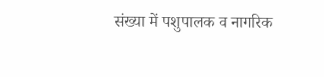संख्या में पशुपालक व नागरिक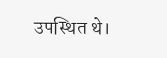उपस्थित थे।